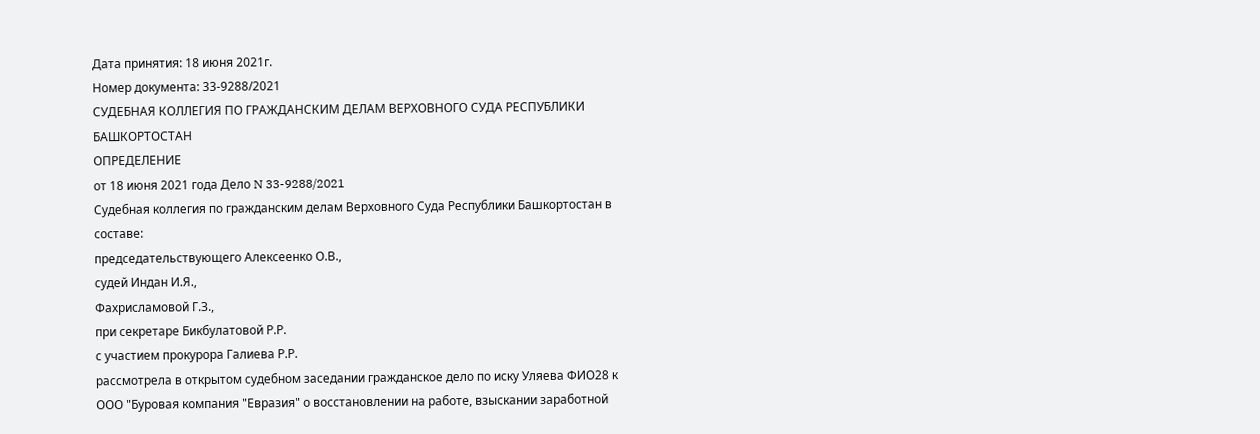Дата принятия: 18 июня 2021г.
Номер документа: 33-9288/2021
СУДЕБНАЯ КОЛЛЕГИЯ ПО ГРАЖДАНСКИМ ДЕЛАМ ВЕРХОВНОГО СУДА РЕСПУБЛИКИ БАШКОРТОСТАН
ОПРЕДЕЛЕНИЕ
от 18 июня 2021 года Дело N 33-9288/2021
Судебная коллегия по гражданским делам Верховного Суда Республики Башкортостан в составе:
председательствующего Алексеенко О.В.,
судей Индан И.Я.,
Фахрисламовой Г.З.,
при секретаре Бикбулатовой Р.Р.
с участием прокурора Галиева Р.Р.
рассмотрела в открытом судебном заседании гражданское дело по иску Уляева ФИО28 к ООО "Буровая компания "Евразия" о восстановлении на работе, взыскании заработной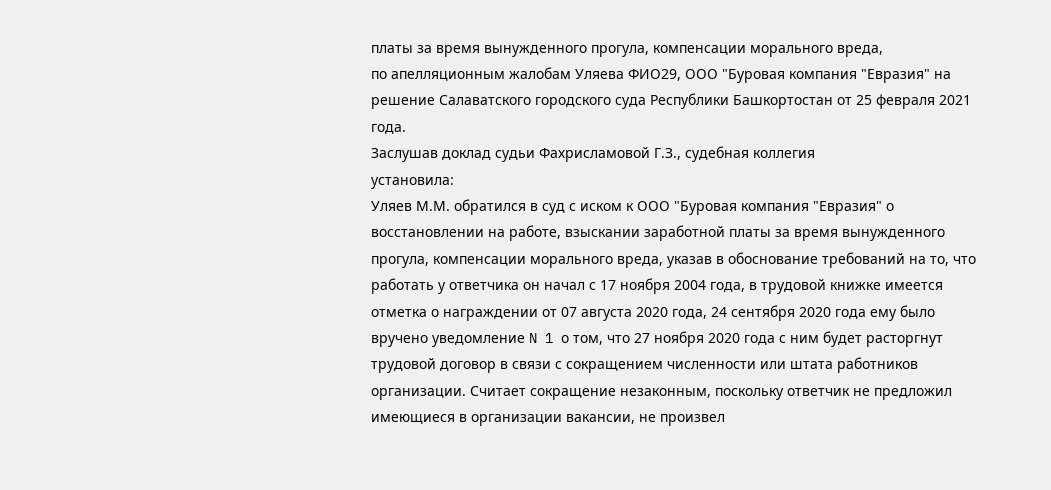платы за время вынужденного прогула, компенсации морального вреда,
по апелляционным жалобам Уляева ФИО29, ООО "Буровая компания "Евразия" на решение Салаватского городского суда Республики Башкортостан от 25 февраля 2021 года.
Заслушав доклад судьи Фахрисламовой Г.З., судебная коллегия
установила:
Уляев М.М. обратился в суд с иском к ООО "Буровая компания "Евразия" о восстановлении на работе, взыскании заработной платы за время вынужденного прогула, компенсации морального вреда, указав в обоснование требований на то, что работать у ответчика он начал с 17 ноября 2004 года, в трудовой книжке имеется отметка о награждении от 07 августа 2020 года, 24 сентября 2020 года ему было вручено уведомление N 1 о том, что 27 ноября 2020 года с ним будет расторгнут трудовой договор в связи с сокращением численности или штата работников организации. Считает сокращение незаконным, поскольку ответчик не предложил имеющиеся в организации вакансии, не произвел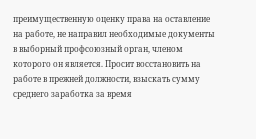преимущественную оценку права на оставление на работе, не направил необходимые документы в выборный профсоюзный орган, членом которого он является. Просит восстановить на работе в прежней должности, взыскать сумму среднего заработка за время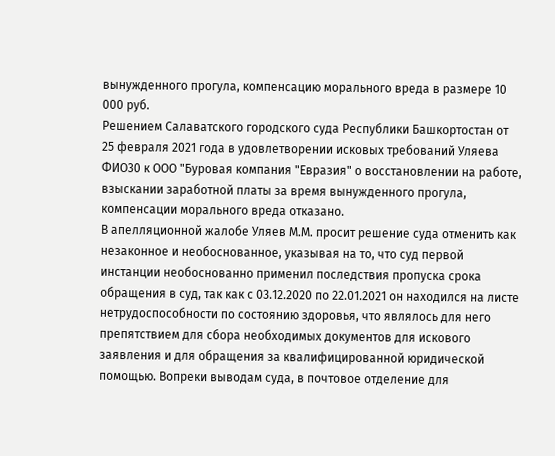вынужденного прогула, компенсацию морального вреда в размере 10 000 руб.
Решением Салаватского городского суда Республики Башкортостан от 25 февраля 2021 года в удовлетворении исковых требований Уляева ФИО30 к ООО "Буровая компания "Евразия" о восстановлении на работе, взыскании заработной платы за время вынужденного прогула, компенсации морального вреда отказано.
В апелляционной жалобе Уляев М.М. просит решение суда отменить как незаконное и необоснованное, указывая на то, что суд первой инстанции необоснованно применил последствия пропуска срока обращения в суд, так как с 03.12.2020 по 22.01.2021 он находился на листе нетрудоспособности по состоянию здоровья, что являлось для него препятствием для сбора необходимых документов для искового заявления и для обращения за квалифицированной юридической помощью. Вопреки выводам суда, в почтовое отделение для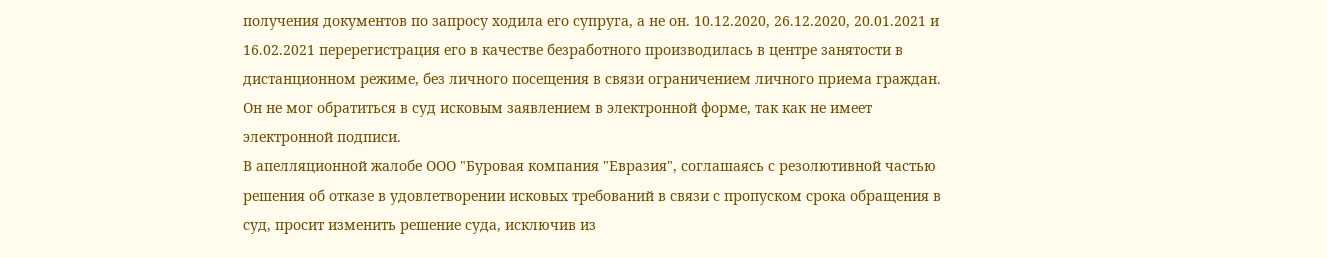получения документов по запросу ходила его супруга, а не он. 10.12.2020, 26.12.2020, 20.01.2021 и 16.02.2021 перерегистрация его в качестве безработного производилась в центре занятости в дистанционном режиме, без личного посещения в связи ограничением личного приема граждан. Он не мог обратиться в суд исковым заявлением в электронной форме, так как не имеет электронной подписи.
В апелляционной жалобе ООО "Буровая компания "Евразия", соглашаясь с резолютивной частью решения об отказе в удовлетворении исковых требований в связи с пропуском срока обращения в суд, просит изменить решение суда, исключив из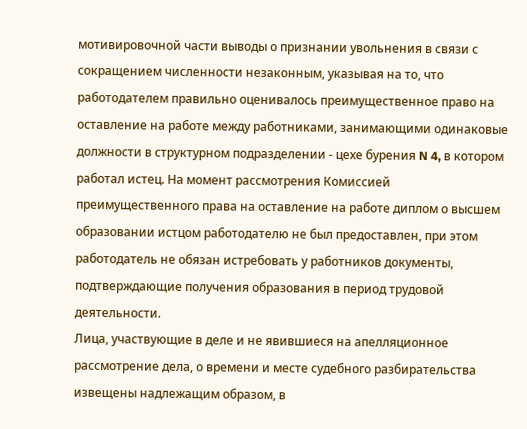мотивировочной части выводы о признании увольнения в связи с сокращением численности незаконным, указывая на то, что работодателем правильно оценивалось преимущественное право на оставление на работе между работниками, занимающими одинаковые должности в структурном подразделении - цехе бурения N 4, в котором работал истец. На момент рассмотрения Комиссией преимущественного права на оставление на работе диплом о высшем образовании истцом работодателю не был предоставлен, при этом работодатель не обязан истребовать у работников документы, подтверждающие получения образования в период трудовой деятельности.
Лица, участвующие в деле и не явившиеся на апелляционное рассмотрение дела, о времени и месте судебного разбирательства извещены надлежащим образом, в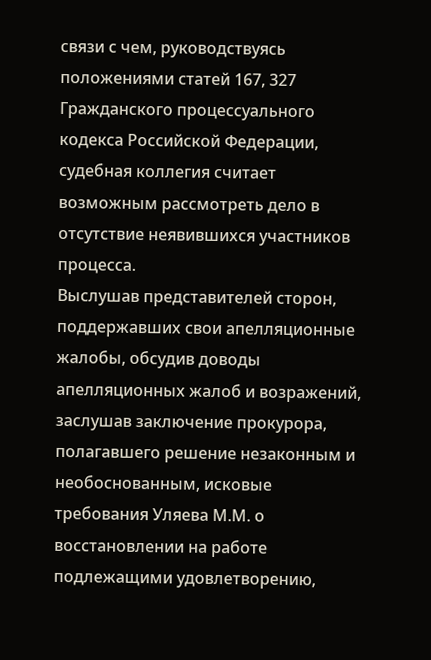связи с чем, руководствуясь положениями статей 167, 327 Гражданского процессуального кодекса Российской Федерации, судебная коллегия считает возможным рассмотреть дело в отсутствие неявившихся участников процесса.
Выслушав представителей сторон, поддержавших свои апелляционные жалобы, обсудив доводы апелляционных жалоб и возражений, заслушав заключение прокурора, полагавшего решение незаконным и необоснованным, исковые требования Уляева М.М. о восстановлении на работе подлежащими удовлетворению,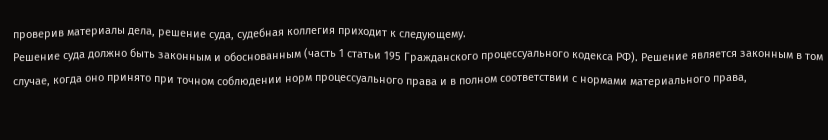проверив материалы дела, решение суда, судебная коллегия приходит к следующему.
Решение суда должно быть законным и обоснованным (часть 1 статьи 195 Гражданского процессуального кодекса РФ). Решение является законным в том случае, когда оно принято при точном соблюдении норм процессуального права и в полном соответствии с нормами материального права,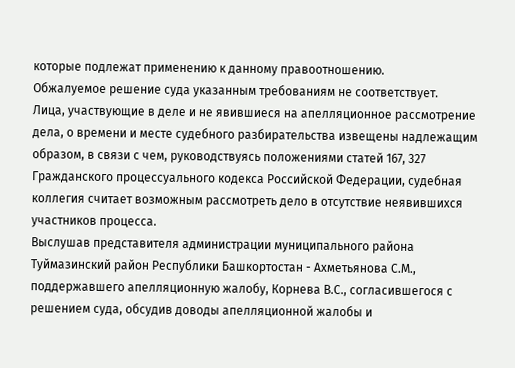которые подлежат применению к данному правоотношению.
Обжалуемое решение суда указанным требованиям не соответствует.
Лица, участвующие в деле и не явившиеся на апелляционное рассмотрение дела, о времени и месте судебного разбирательства извещены надлежащим образом, в связи с чем, руководствуясь положениями статей 167, 327 Гражданского процессуального кодекса Российской Федерации, судебная коллегия считает возможным рассмотреть дело в отсутствие неявившихся участников процесса.
Выслушав представителя администрации муниципального района Туймазинский район Республики Башкортостан - Ахметьянова С.М., поддержавшего апелляционную жалобу, Корнева В.С., согласившегося с решением суда, обсудив доводы апелляционной жалобы и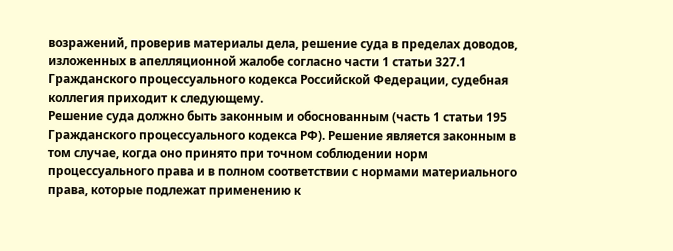возражений, проверив материалы дела, решение суда в пределах доводов, изложенных в апелляционной жалобе согласно части 1 статьи 327.1 Гражданского процессуального кодекса Российской Федерации, судебная коллегия приходит к следующему.
Решение суда должно быть законным и обоснованным (часть 1 статьи 195 Гражданского процессуального кодекса РФ). Решение является законным в том случае, когда оно принято при точном соблюдении норм процессуального права и в полном соответствии с нормами материального права, которые подлежат применению к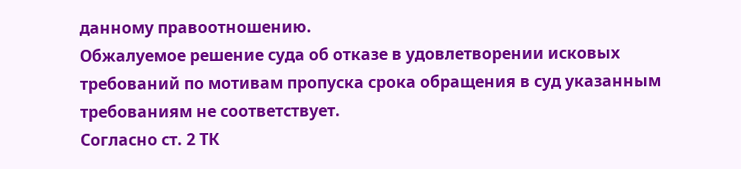данному правоотношению.
Обжалуемое решение суда об отказе в удовлетворении исковых требований по мотивам пропуска срока обращения в суд указанным требованиям не соответствует.
Согласно ст. 2 ТК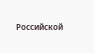Российской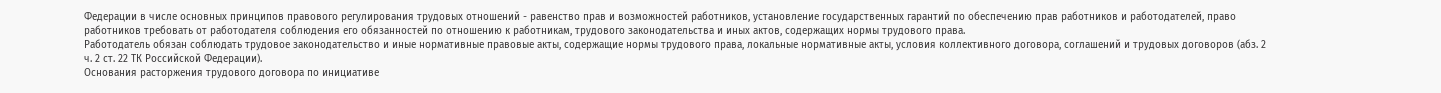Федерации в числе основных принципов правового регулирования трудовых отношений - равенство прав и возможностей работников, установление государственных гарантий по обеспечению прав работников и работодателей, право работников требовать от работодателя соблюдения его обязанностей по отношению к работникам, трудового законодательства и иных актов, содержащих нормы трудового права.
Работодатель обязан соблюдать трудовое законодательство и иные нормативные правовые акты, содержащие нормы трудового права, локальные нормативные акты, условия коллективного договора, соглашений и трудовых договоров (абз. 2 ч. 2 ст. 22 ТК Российской Федерации).
Основания расторжения трудового договора по инициативе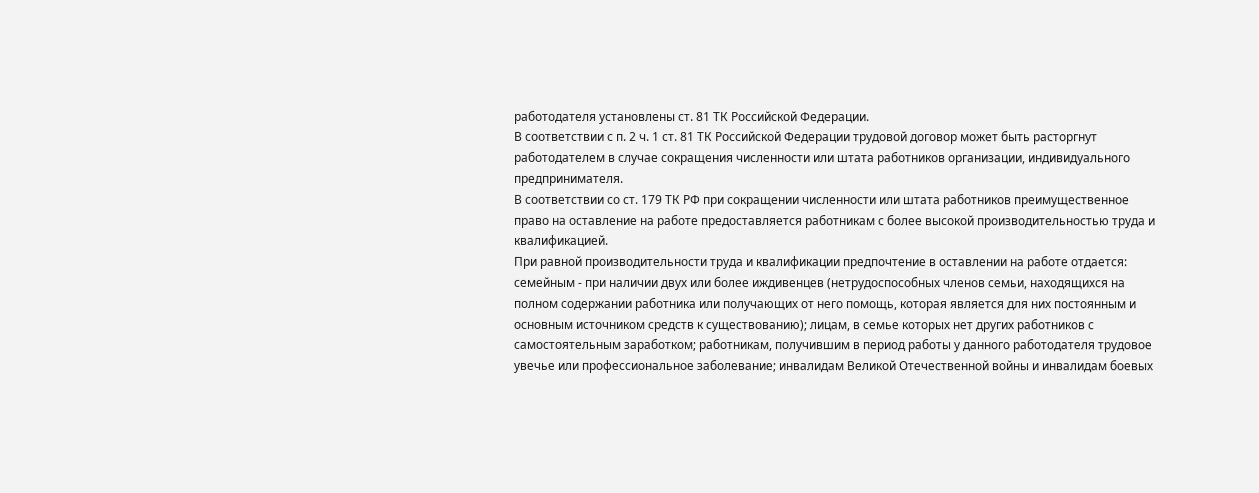работодателя установлены ст. 81 ТК Российской Федерации.
В соответствии с п. 2 ч. 1 ст. 81 ТК Российской Федерации трудовой договор может быть расторгнут работодателем в случае сокращения численности или штата работников организации, индивидуального предпринимателя.
В соответствии со ст. 179 ТК РФ при сокращении численности или штата работников преимущественное право на оставление на работе предоставляется работникам с более высокой производительностью труда и квалификацией.
При равной производительности труда и квалификации предпочтение в оставлении на работе отдается: семейным - при наличии двух или более иждивенцев (нетрудоспособных членов семьи, находящихся на полном содержании работника или получающих от него помощь, которая является для них постоянным и основным источником средств к существованию); лицам, в семье которых нет других работников с самостоятельным заработком; работникам, получившим в период работы у данного работодателя трудовое увечье или профессиональное заболевание; инвалидам Великой Отечественной войны и инвалидам боевых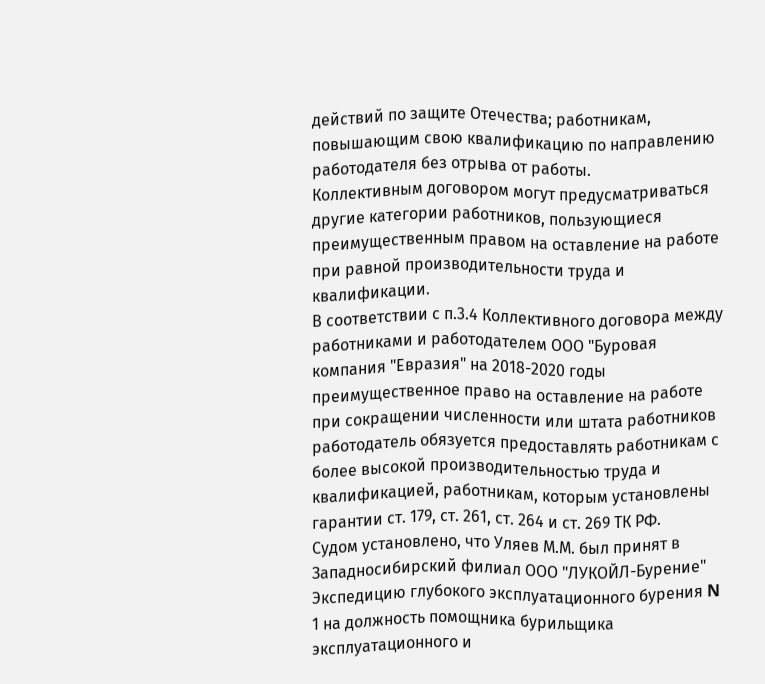действий по защите Отечества; работникам, повышающим свою квалификацию по направлению работодателя без отрыва от работы.
Коллективным договором могут предусматриваться другие категории работников, пользующиеся преимущественным правом на оставление на работе при равной производительности труда и квалификации.
В соответствии с п.3.4 Коллективного договора между работниками и работодателем ООО "Буровая компания "Евразия" на 2018-2020 годы преимущественное право на оставление на работе при сокращении численности или штата работников работодатель обязуется предоставлять работникам с более высокой производительностью труда и квалификацией, работникам, которым установлены гарантии ст. 179, ст. 261, ст. 264 и ст. 269 ТК РФ.
Судом установлено, что Уляев М.М. был принят в Западносибирский филиал ООО "ЛУКОЙЛ-Бурение" Экспедицию глубокого эксплуатационного бурения N 1 на должность помощника бурильщика эксплуатационного и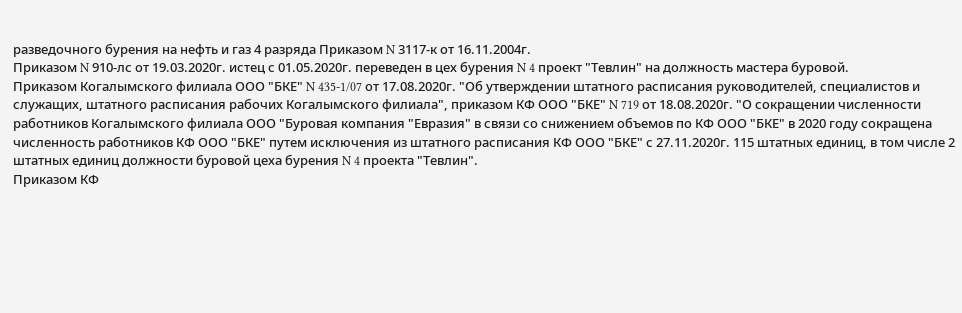разведочного бурения на нефть и газ 4 разряда Приказом N 3117-к от 16.11.2004г.
Приказом N 910-лс от 19.03.2020г. истец с 01.05.2020г. переведен в цех бурения N 4 проект "Тевлин" на должность мастера буровой.
Приказом Когалымского филиала ООО "БКЕ" N 435-1/07 от 17.08.2020г. "Об утверждении штатного расписания руководителей, специалистов и служащих, штатного расписания рабочих Когалымского филиала", приказом КФ ООО "БКЕ" N 719 от 18.08.2020г. "О сокращении численности работников Когалымского филиала ООО "Буровая компания "Евразия" в связи со снижением объемов по КФ ООО "БКЕ" в 2020 году сокращена численность работников КФ ООО "БКЕ" путем исключения из штатного расписания КФ ООО "БКЕ" с 27.11.2020г. 115 штатных единиц, в том числе 2 штатных единиц должности буровой цеха бурения N 4 проекта "Тевлин".
Приказом КФ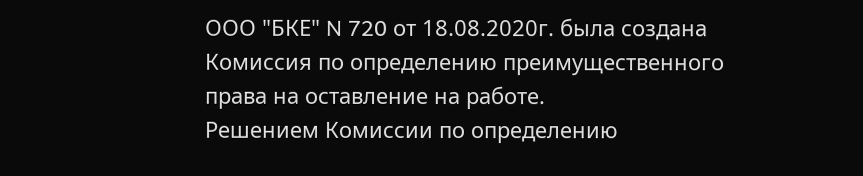ООО "БКЕ" N 720 от 18.08.2020г. была создана Комиссия по определению преимущественного права на оставление на работе.
Решением Комиссии по определению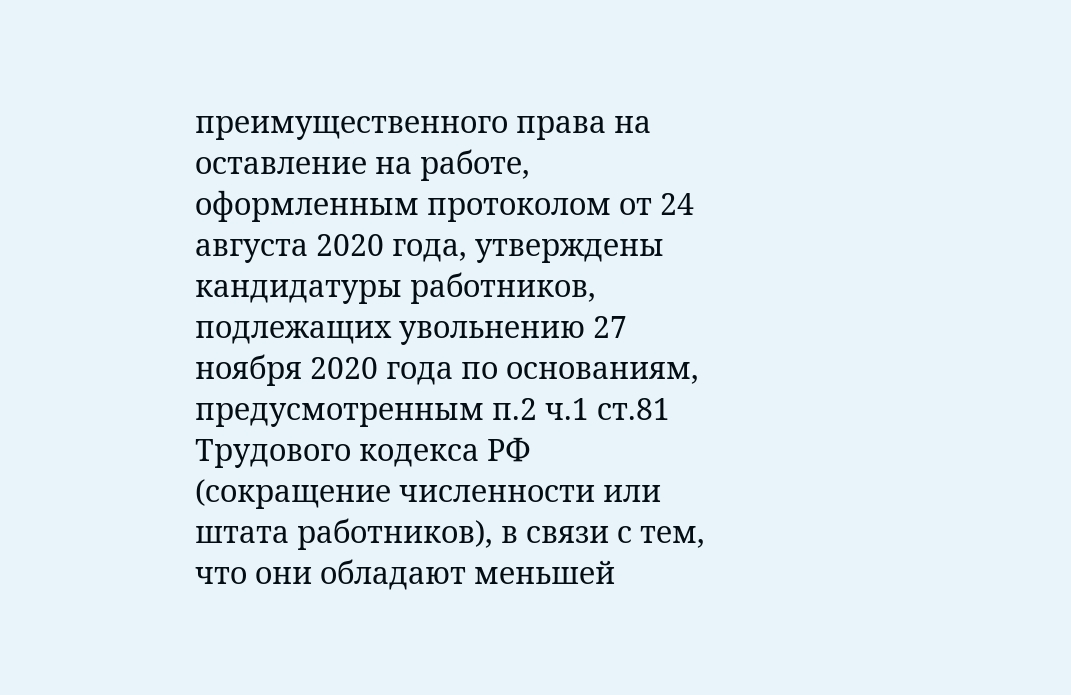преимущественного права на оставление на работе, оформленным протоколом от 24 августа 2020 года, утверждены кандидатуры работников, подлежащих увольнению 27 ноября 2020 года по основаниям, предусмотренным п.2 ч.1 ст.81 Трудового кодекса РФ (сокращение численности или штата работников), в связи с тем, что они обладают меньшей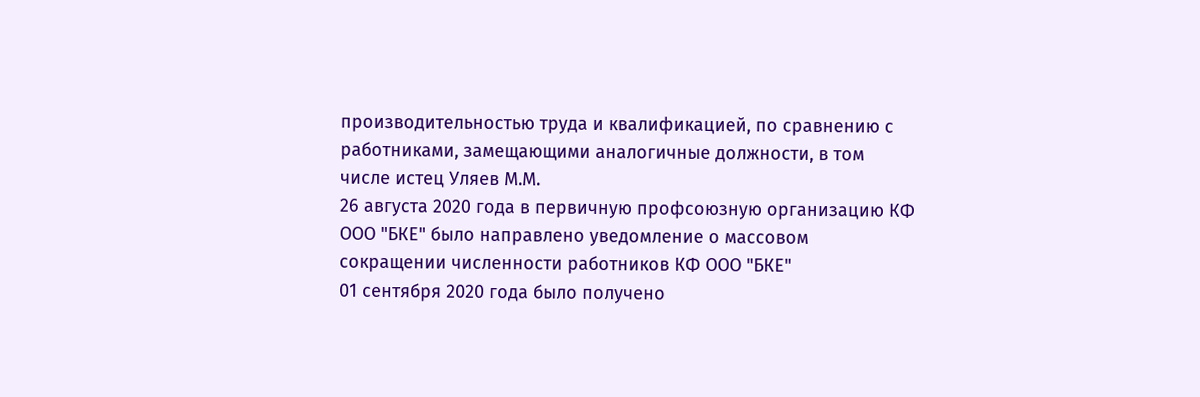производительностью труда и квалификацией, по сравнению с работниками, замещающими аналогичные должности, в том числе истец Уляев М.М.
26 августа 2020 года в первичную профсоюзную организацию КФ ООО "БКЕ" было направлено уведомление о массовом сокращении численности работников КФ ООО "БКЕ"
01 сентября 2020 года было получено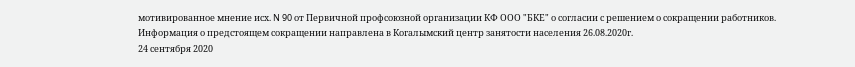мотивированное мнение исх. N 90 от Первичной профсоюзной организации КФ ООО "БКЕ" о согласии с решением о сокращении работников.
Информация о предстоящем сокращении направлена в Когалымский центр занятости населения 26.08.2020г.
24 сентября 2020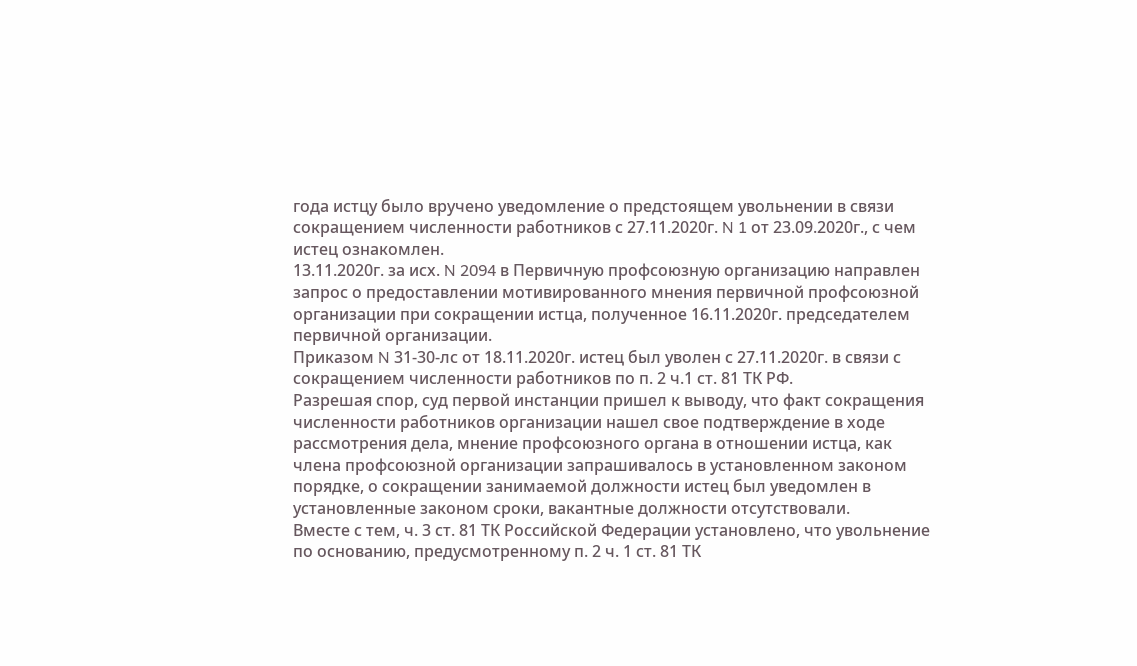года истцу было вручено уведомление о предстоящем увольнении в связи сокращением численности работников с 27.11.2020г. N 1 от 23.09.2020г., с чем истец ознакомлен.
13.11.2020г. за исх. N 2094 в Первичную профсоюзную организацию направлен запрос о предоставлении мотивированного мнения первичной профсоюзной организации при сокращении истца, полученное 16.11.2020г. председателем первичной организации.
Приказом N 31-30-лс от 18.11.2020г. истец был уволен с 27.11.2020г. в связи с сокращением численности работников по п. 2 ч.1 ст. 81 ТК РФ.
Разрешая спор, суд первой инстанции пришел к выводу, что факт сокращения численности работников организации нашел свое подтверждение в ходе рассмотрения дела, мнение профсоюзного органа в отношении истца, как члена профсоюзной организации запрашивалось в установленном законом порядке, о сокращении занимаемой должности истец был уведомлен в установленные законом сроки, вакантные должности отсутствовали.
Вместе с тем, ч. 3 ст. 81 ТК Российской Федерации установлено, что увольнение по основанию, предусмотренному п. 2 ч. 1 ст. 81 ТК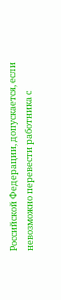Российской Федерации, допускается, если невозможно перевести работника с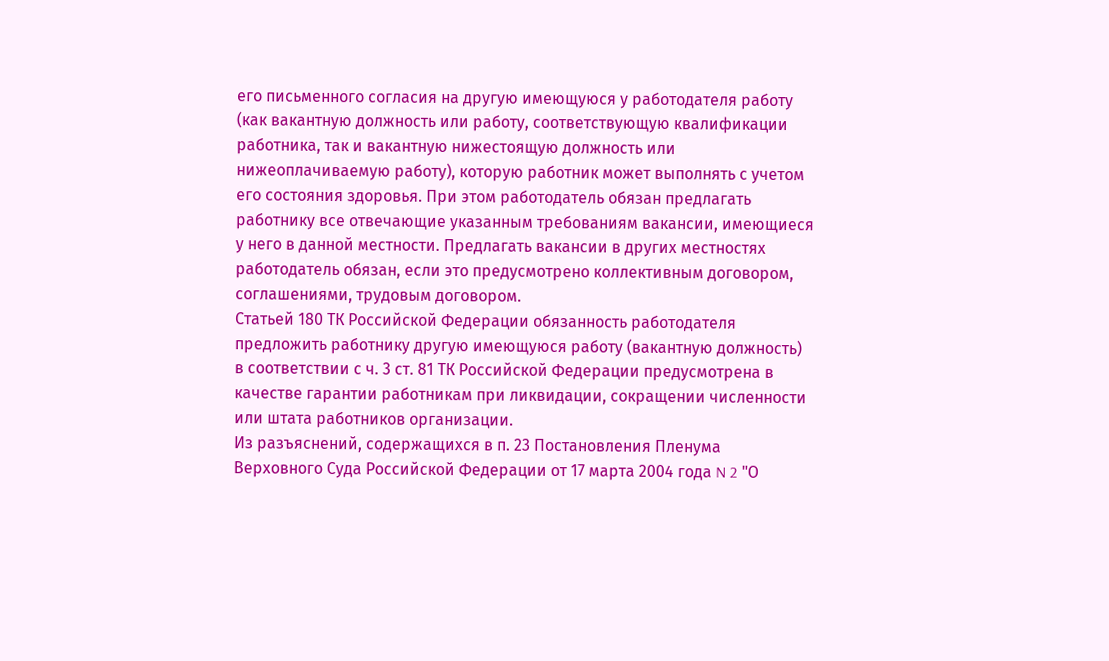его письменного согласия на другую имеющуюся у работодателя работу (как вакантную должность или работу, соответствующую квалификации работника, так и вакантную нижестоящую должность или нижеоплачиваемую работу), которую работник может выполнять с учетом его состояния здоровья. При этом работодатель обязан предлагать работнику все отвечающие указанным требованиям вакансии, имеющиеся у него в данной местности. Предлагать вакансии в других местностях работодатель обязан, если это предусмотрено коллективным договором, соглашениями, трудовым договором.
Статьей 180 ТК Российской Федерации обязанность работодателя предложить работнику другую имеющуюся работу (вакантную должность) в соответствии с ч. 3 ст. 81 ТК Российской Федерации предусмотрена в качестве гарантии работникам при ликвидации, сокращении численности или штата работников организации.
Из разъяснений, содержащихся в п. 23 Постановления Пленума Верховного Суда Российской Федерации от 17 марта 2004 года N 2 "О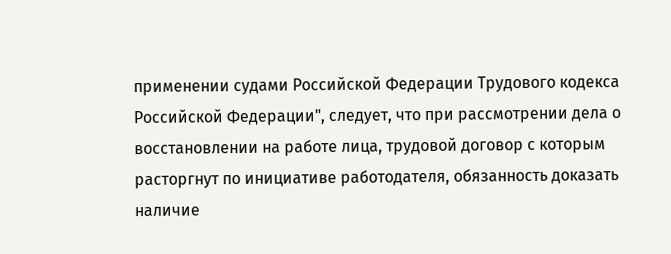применении судами Российской Федерации Трудового кодекса Российской Федерации", следует, что при рассмотрении дела о восстановлении на работе лица, трудовой договор с которым расторгнут по инициативе работодателя, обязанность доказать наличие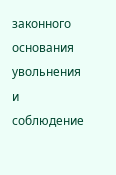законного основания увольнения и соблюдение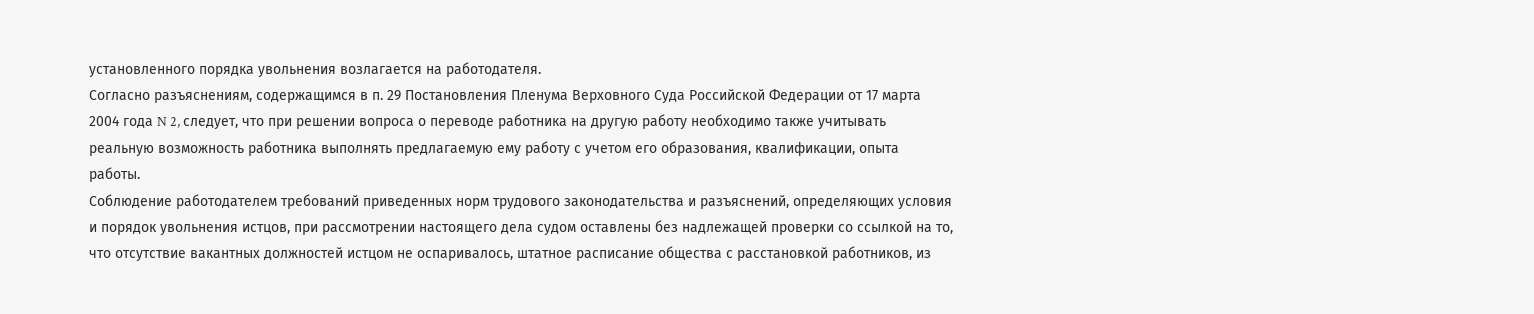установленного порядка увольнения возлагается на работодателя.
Согласно разъяснениям, содержащимся в п. 29 Постановления Пленума Верховного Суда Российской Федерации от 17 марта 2004 года N 2, следует, что при решении вопроса о переводе работника на другую работу необходимо также учитывать реальную возможность работника выполнять предлагаемую ему работу с учетом его образования, квалификации, опыта работы.
Соблюдение работодателем требований приведенных норм трудового законодательства и разъяснений, определяющих условия и порядок увольнения истцов, при рассмотрении настоящего дела судом оставлены без надлежащей проверки со ссылкой на то, что отсутствие вакантных должностей истцом не оспаривалось, штатное расписание общества с расстановкой работников, из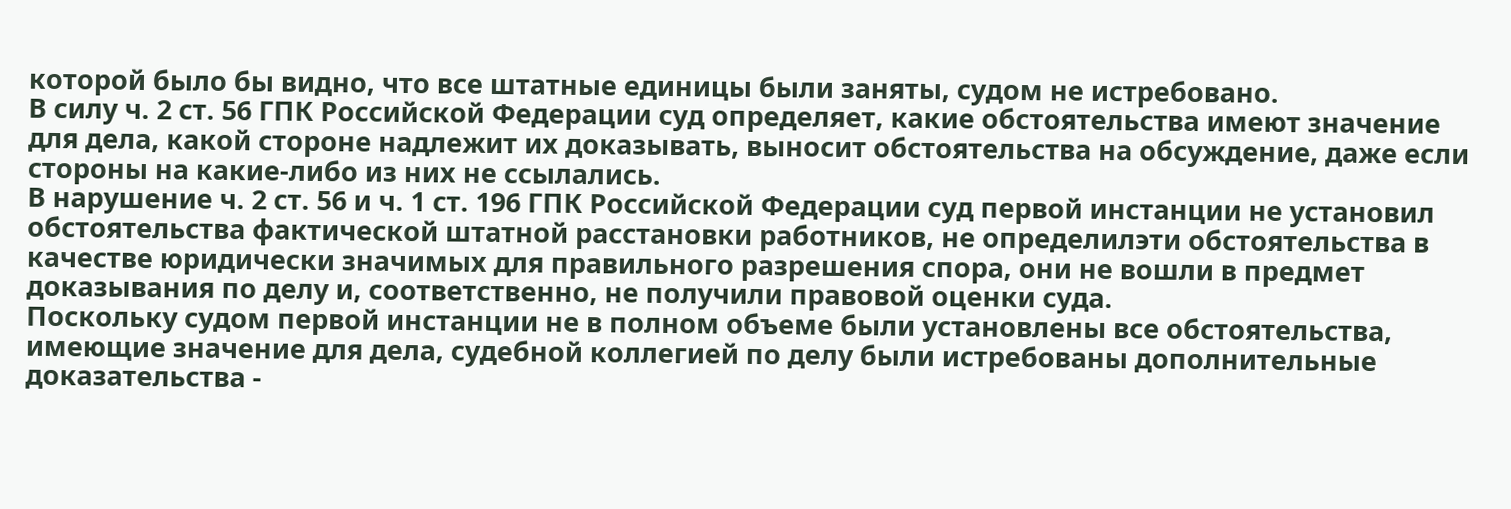которой было бы видно, что все штатные единицы были заняты, судом не истребовано.
В силу ч. 2 ст. 56 ГПК Российской Федерации суд определяет, какие обстоятельства имеют значение для дела, какой стороне надлежит их доказывать, выносит обстоятельства на обсуждение, даже если стороны на какие-либо из них не ссылались.
В нарушение ч. 2 ст. 56 и ч. 1 ст. 196 ГПК Российской Федерации суд первой инстанции не установил обстоятельства фактической штатной расстановки работников, не определилэти обстоятельства в качестве юридически значимых для правильного разрешения спора, они не вошли в предмет доказывания по делу и, соответственно, не получили правовой оценки суда.
Поскольку судом первой инстанции не в полном объеме были установлены все обстоятельства, имеющие значение для дела, судебной коллегией по делу были истребованы дополнительные доказательства -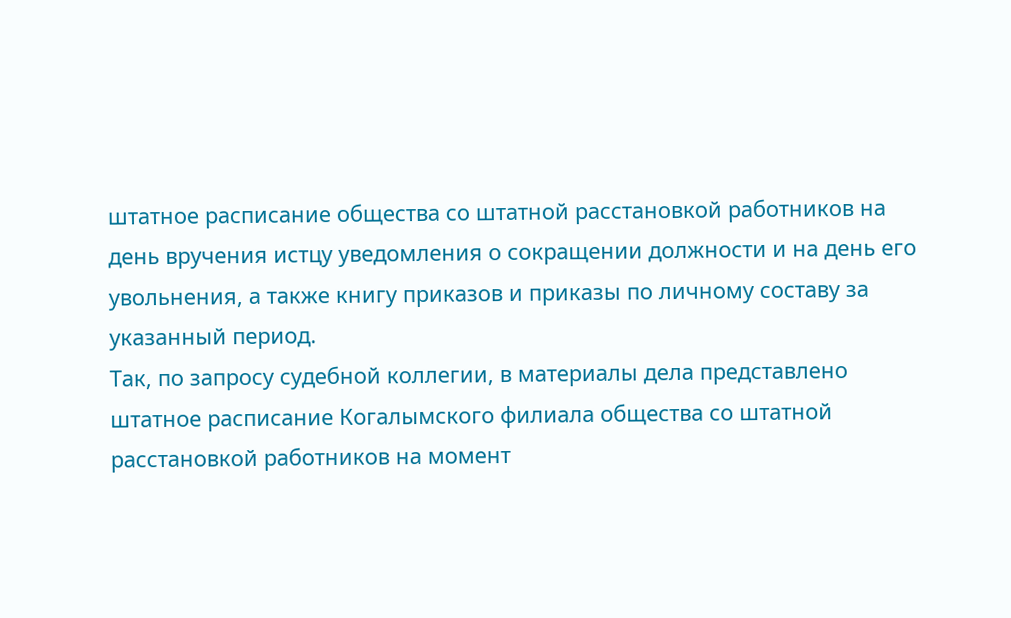штатное расписание общества со штатной расстановкой работников на день вручения истцу уведомления о сокращении должности и на день его увольнения, а также книгу приказов и приказы по личному составу за указанный период.
Так, по запросу судебной коллегии, в материалы дела представлено штатное расписание Когалымского филиала общества со штатной расстановкой работников на момент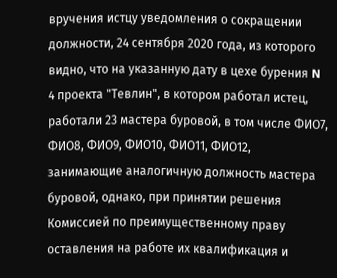вручения истцу уведомления о сокращении должности, 24 сентября 2020 года, из которого видно, что на указанную дату в цехе бурения N 4 проекта "Тевлин", в котором работал истец, работали 23 мастера буровой, в том числе ФИО7, ФИО8, ФИО9, ФИО10, ФИО11, ФИО12, занимающие аналогичную должность мастера буровой, однако, при принятии решения Комиссией по преимущественному праву оставления на работе их квалификация и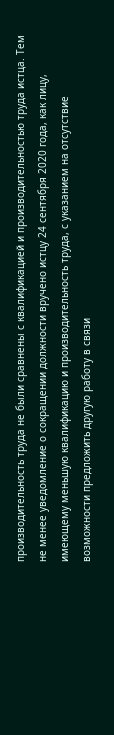производительность труда не были сравнены с квалификацией и производительностью труда истца. Тем не менее уведомление о сокращении должности вручено истцу 24 сентября 2020 года, как лицу, имеющему меньшую квалификацию и производительность труда, с указанием на отсутствие возможности предложить другую работу в связи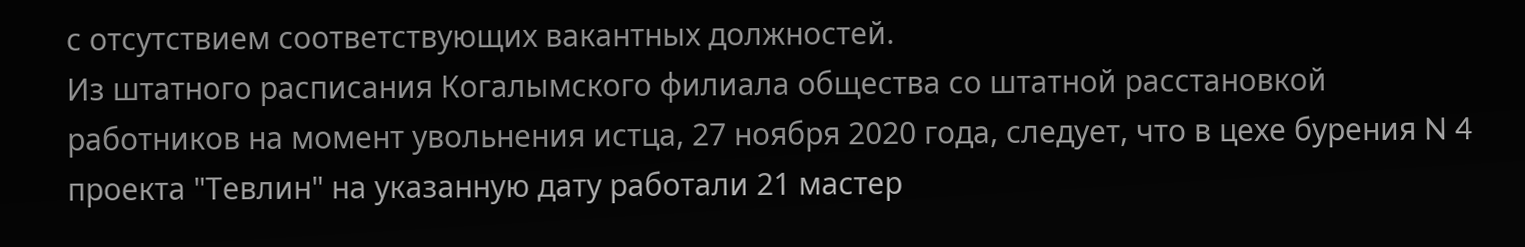с отсутствием соответствующих вакантных должностей.
Из штатного расписания Когалымского филиала общества со штатной расстановкой работников на момент увольнения истца, 27 ноября 2020 года, следует, что в цехе бурения N 4 проекта "Тевлин" на указанную дату работали 21 мастер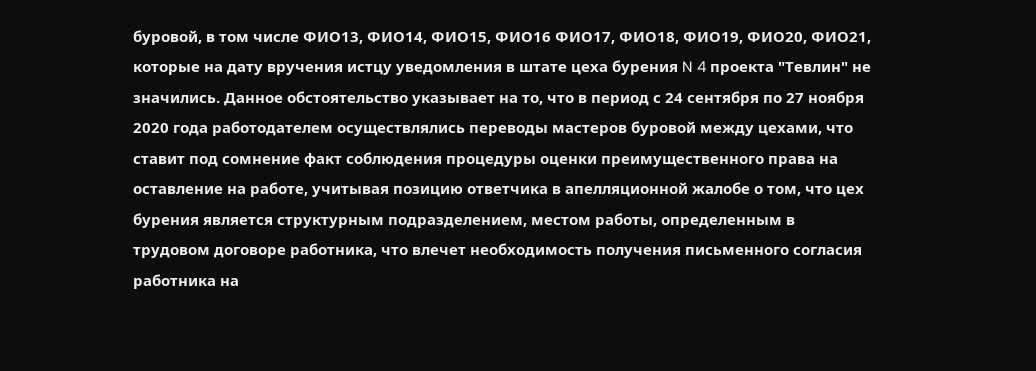буровой, в том числе ФИО13, ФИО14, ФИО15, ФИО16 ФИО17, ФИО18, ФИО19, ФИО20, ФИО21, которые на дату вручения истцу уведомления в штате цеха бурения N 4 проекта "Тевлин" не значились. Данное обстоятельство указывает на то, что в период с 24 сентября по 27 ноября 2020 года работодателем осуществлялись переводы мастеров буровой между цехами, что ставит под сомнение факт соблюдения процедуры оценки преимущественного права на оставление на работе, учитывая позицию ответчика в апелляционной жалобе о том, что цех бурения является структурным подразделением, местом работы, определенным в трудовом договоре работника, что влечет необходимость получения письменного согласия работника на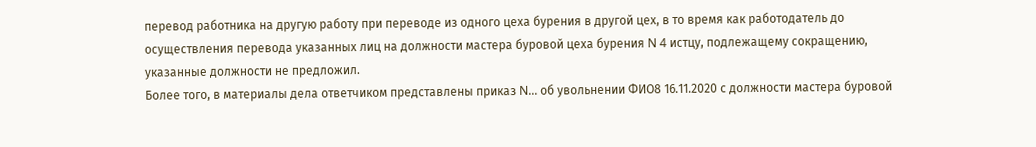перевод работника на другую работу при переводе из одного цеха бурения в другой цех, в то время как работодатель до осуществления перевода указанных лиц на должности мастера буровой цеха бурения N 4 истцу, подлежащему сокращению, указанные должности не предложил.
Более того, в материалы дела ответчиком представлены приказ N... об увольнении ФИО8 16.11.2020 с должности мастера буровой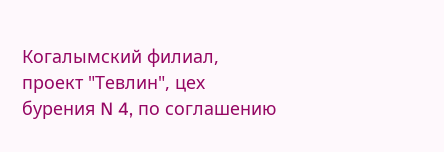Когалымский филиал, проект "Тевлин", цех бурения N 4, по соглашению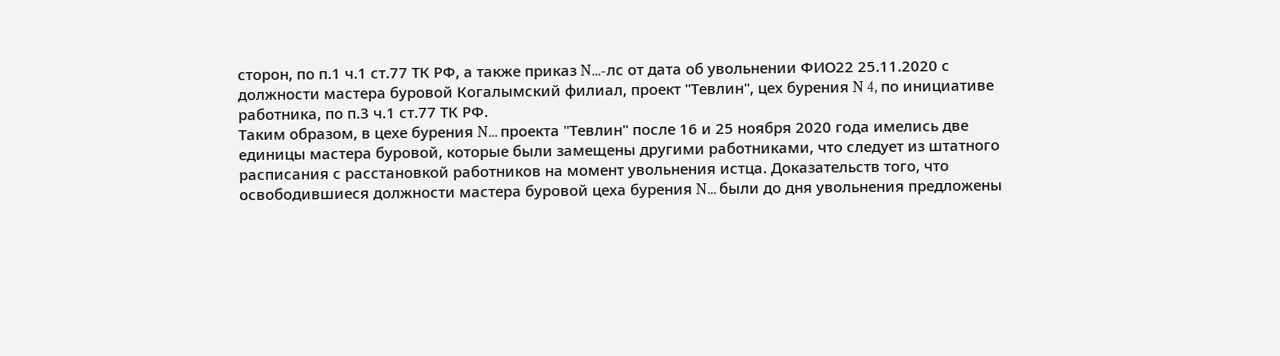сторон, по п.1 ч.1 ст.77 ТК РФ, а также приказ N...-лс от дата об увольнении ФИО22 25.11.2020 с должности мастера буровой Когалымский филиал, проект "Тевлин", цех бурения N 4, по инициативе работника, по п.3 ч.1 ст.77 ТК РФ.
Таким образом, в цехе бурения N... проекта "Тевлин" после 16 и 25 ноября 2020 года имелись две единицы мастера буровой, которые были замещены другими работниками, что следует из штатного расписания с расстановкой работников на момент увольнения истца. Доказательств того, что освободившиеся должности мастера буровой цеха бурения N... были до дня увольнения предложены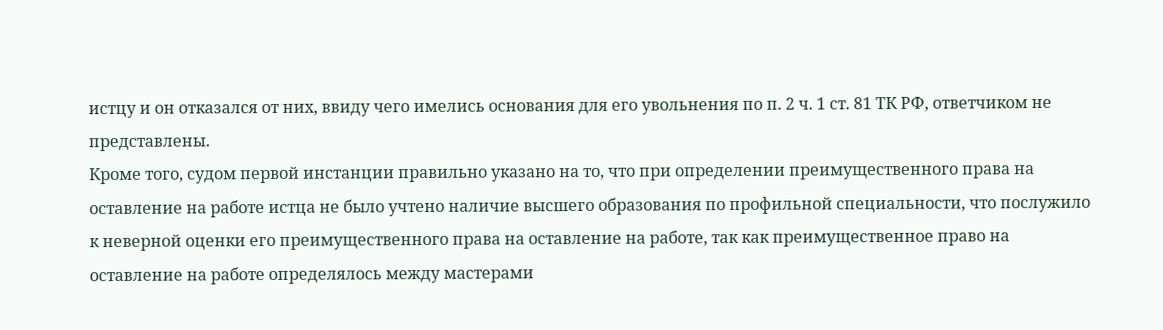истцу и он отказался от них, ввиду чего имелись основания для его увольнения по п. 2 ч. 1 ст. 81 ТК РФ, ответчиком не представлены.
Кроме того, судом первой инстанции правильно указано на то, что при определении преимущественного права на оставление на работе истца не было учтено наличие высшего образования по профильной специальности, что послужило к неверной оценки его преимущественного права на оставление на работе, так как преимущественное право на оставление на работе определялось между мастерами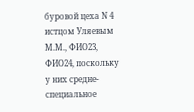буровой цеха N 4 истцом Уляевым М.М., ФИО23, ФИО24, поскольку у них средне-специальное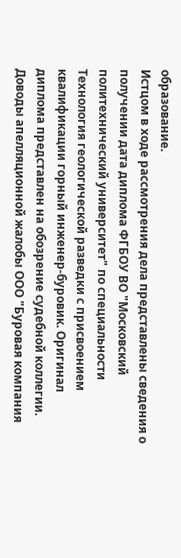образование.
Истцом в ходе рассмотрения дела представлены сведения о получении дата диплома ФГБОУ ВО "Московский политехнический университет" по специальности Технология геологической разведки с присвоением квалификации горный инженер-буровик. Оригинал диплома представлен на обозрение судебной коллегии.
Доводы апелляционной жалобы ООО "Буровая компания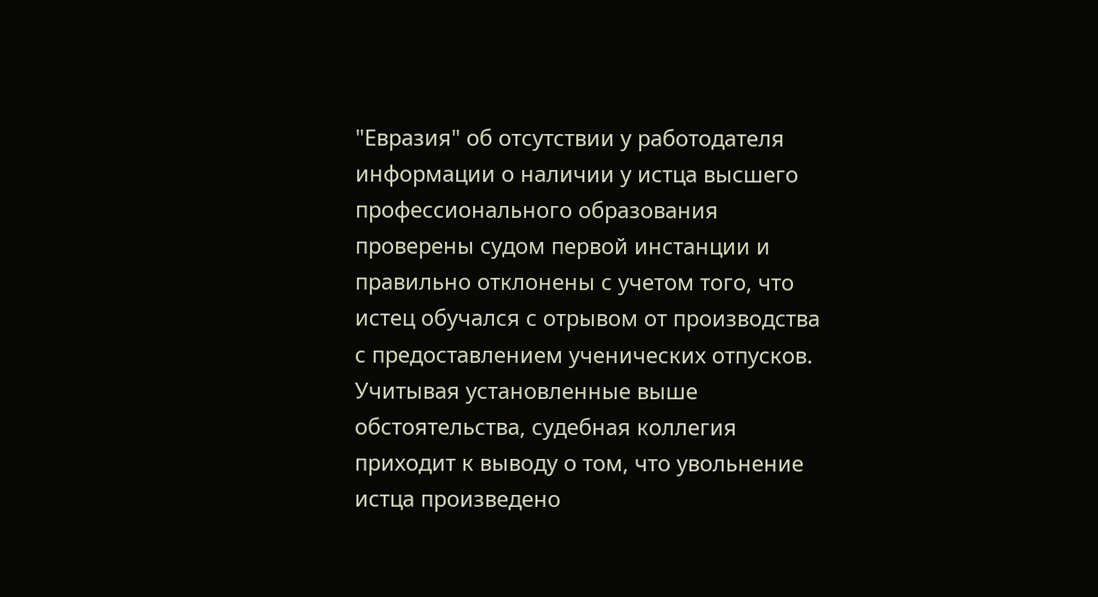"Евразия" об отсутствии у работодателя информации о наличии у истца высшего профессионального образования проверены судом первой инстанции и правильно отклонены с учетом того, что истец обучался с отрывом от производства с предоставлением ученических отпусков.
Учитывая установленные выше обстоятельства, судебная коллегия приходит к выводу о том, что увольнение истца произведено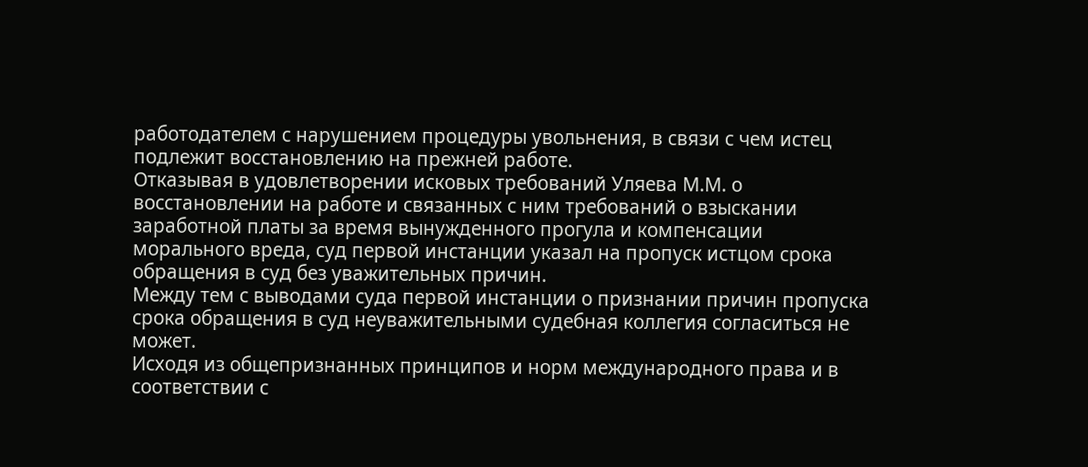работодателем с нарушением процедуры увольнения, в связи с чем истец подлежит восстановлению на прежней работе.
Отказывая в удовлетворении исковых требований Уляева М.М. о восстановлении на работе и связанных с ним требований о взыскании заработной платы за время вынужденного прогула и компенсации морального вреда, суд первой инстанции указал на пропуск истцом срока обращения в суд без уважительных причин.
Между тем с выводами суда первой инстанции о признании причин пропуска срока обращения в суд неуважительными судебная коллегия согласиться не может.
Исходя из общепризнанных принципов и норм международного права и в соответствии с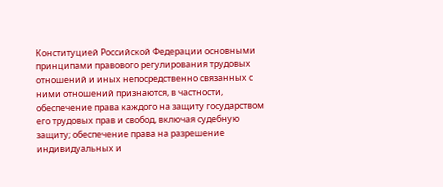Конституцией Российской Федерации основными принципами правового регулирования трудовых отношений и иных непосредственно связанных с ними отношений признаются, в частности, обеспечение права каждого на защиту государством его трудовых прав и свобод, включая судебную защиту; обеспечение права на разрешение индивидуальных и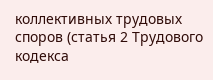коллективных трудовых споров (статья 2 Трудового кодекса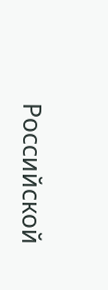Российской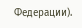Федерации).